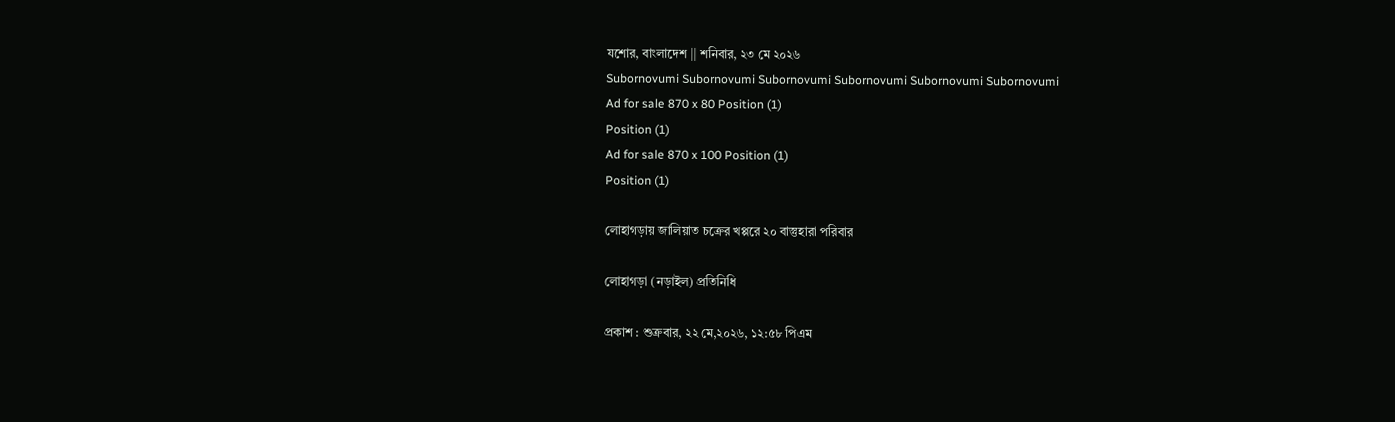যশোর, বাংলাদেশ || শনিবার, ২৩ মে ২০২৬
Subornovumi Subornovumi Subornovumi Subornovumi Subornovumi Subornovumi
Ad for sale 870 x 80 Position (1)
Position (1)
Ad for sale 870 x 100 Position (1)
Position (1)

লোহাগড়ায় জালিয়াত চক্রের খপ্পরে ২০ বাস্তুহারা পরিবার

লোহাগড়া (নড়াইল) প্রতিনিধি

প্রকাশ : শুক্রবার, ২২ মে,২০২৬, ১২:৫৮ পিএম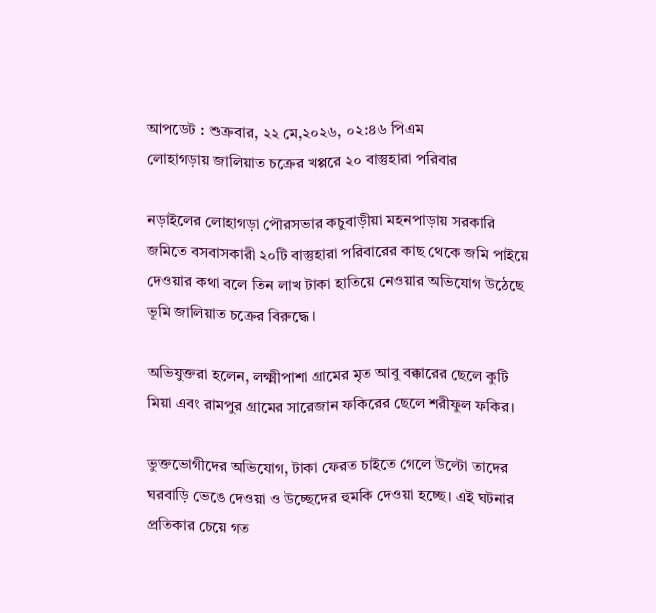আপডেট : শুক্রবার, ২২ মে,২০২৬, ০২:৪৬ পিএম
লোহাগড়ায় জালিয়াত চক্রের খপ্পরে ২০ বাস্তুহারা পরিবার

নড়াইলের লোহাগড়া পৌরসভার কচুবাড়ীয়া মহনপাড়ায় সরকারি জমিতে বসবাসকারী ২০টি বাস্তুহারা পরিবারের কাছ থেকে জমি পাইয়ে দেওয়ার কথা বলে তিন লাখ টাকা হাতিয়ে নেওয়ার অভিযোগ উঠেছে ভূমি জালিয়াত চক্রের বিরুদ্ধে।

অভিযুক্তরা হলেন, লক্ষ্মীপাশা গ্রামের মৃত আবু বক্কারের ছেলে কুটি মিয়া এবং রামপুর গ্রামের সারেজান ফকিরের ছেলে শরীফুল ফকির।

ভুক্তভোগীদের অভিযোগ, টাকা ফেরত চাইতে গেলে উল্টো তাদের ঘরবাড়ি ভেঙে দেওয়া ও উচ্ছেদের হুমকি দেওয়া হচ্ছে। এই ঘটনার প্রতিকার চেয়ে গত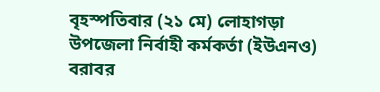বৃহস্পতিবার (২১ মে) লোহাগড়া উপজেলা নির্বাহী কর্মকর্তা (ইউএনও) বরাবর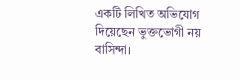একটি লিখিত অভিযোগ দিয়েছেন ভুক্তভোগী নয় বাসিন্দা।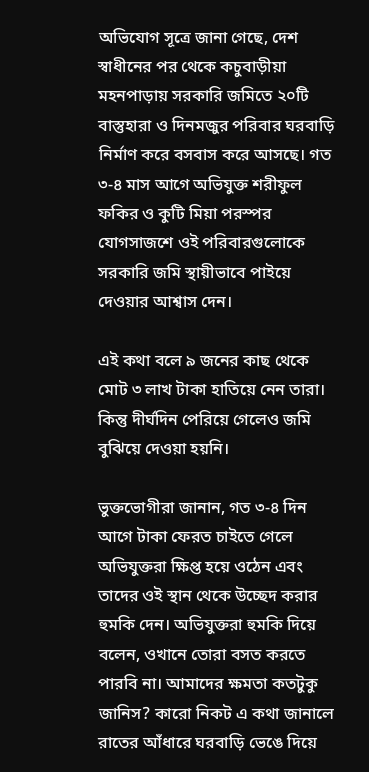অভিযোগ সূত্রে জানা গেছে, দেশ স্বাধীনের পর থেকে কচুবাড়ীয়া মহনপাড়ায় সরকারি জমিতে ২০টি বাস্তুহারা ও দিনমজুর পরিবার ঘরবাড়ি নির্মাণ করে বসবাস করে আসছে। গত ৩-৪ মাস আগে অভিযুক্ত শরীফুল ফকির ও কুটি মিয়া পরস্পর যোগসাজশে ওই পরিবারগুলোকে সরকারি জমি স্থায়ীভাবে পাইয়ে দেওয়ার আশ্বাস দেন।

এই কথা বলে ৯ জনের কাছ থেকে মোট ৩ লাখ টাকা হাতিয়ে নেন তারা। কিন্তু দীর্ঘদিন পেরিয়ে গেলেও জমি বুঝিয়ে দেওয়া হয়নি।

ভুক্তভোগীরা জানান, গত ৩-৪ দিন আগে টাকা ফেরত চাইতে গেলে অভিযুক্তরা ক্ষিপ্ত হয়ে ওঠেন এবং তাদের ওই স্থান থেকে উচ্ছেদ করার হুমকি দেন। অভিযুক্তরা হুমকি দিয়ে বলেন, ওখানে তোরা বসত করতে পারবি না। আমাদের ক্ষমতা কতটুকু জানিস? কারো নিকট এ কথা জানালে রাতের আঁধারে ঘরবাড়ি ভেঙে দিয়ে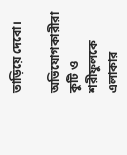তাড়িয়ে দেবো।

অভিযোগকারীরা কুটি ও শরীফুলকে এলাকার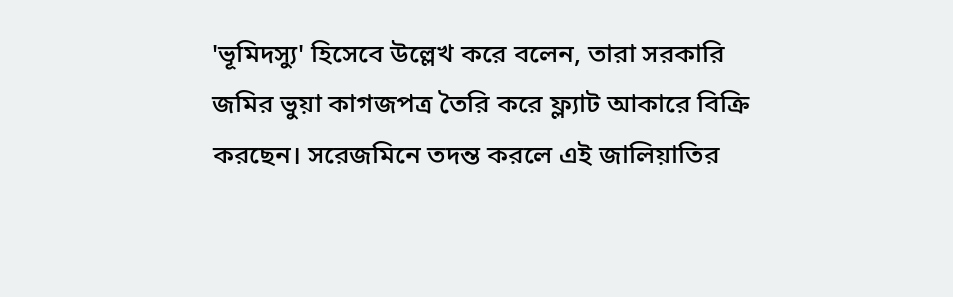'ভূমিদস্যু' হিসেবে উল্লেখ করে বলেন, তারা সরকারি জমির ভুয়া কাগজপত্র তৈরি করে ফ্ল্যাট আকারে বিক্রি করছেন। সরেজমিনে তদন্ত করলে এই জালিয়াতির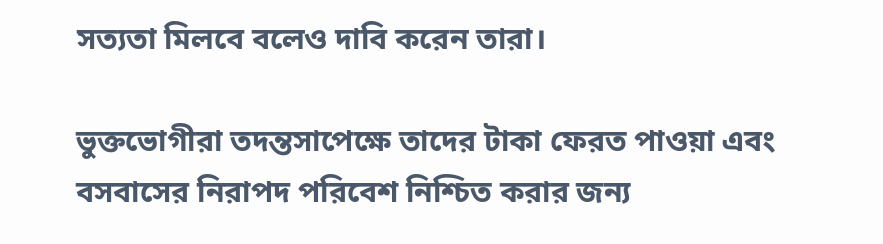সত্যতা মিলবে বলেও দাবি করেন তারা।

ভুক্তভোগীরা তদন্তসাপেক্ষে তাদের টাকা ফেরত পাওয়া এবং বসবাসের নিরাপদ পরিবেশ নিশ্চিত করার জন্য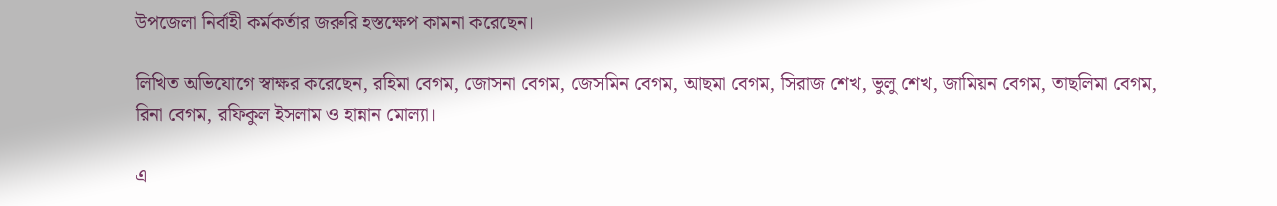উপজেলা নির্বাহী কর্মকর্তার জরুরি হস্তক্ষেপ কামনা করেছেন।

লিখিত অভিযোগে স্বাক্ষর করেছেন, রহিমা বেগম, জোসনা বেগম, জেসমিন বেগম, আছমা বেগম, সিরাজ শেখ, ভুলু শেখ, জামিয়ন বেগম, তাছলিমা বেগম, রিনা বেগম, রফিকুল ইসলাম ও হান্নান মোল্যা।

এ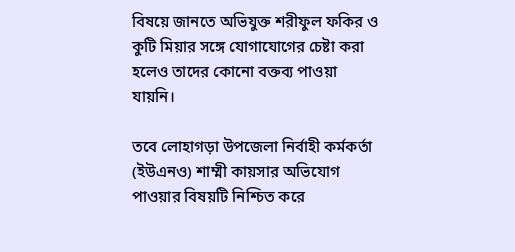বিষয়ে জানতে অভিযুক্ত শরীফুল ফকির ও কুটি মিয়ার সঙ্গে যোগাযোগের চেষ্টা করা হলেও তাদের কোনো বক্তব্য পাওয়া যায়নি।

তবে লোহাগড়া উপজেলা নির্বাহী কর্মকর্তা (ইউএনও) শাম্মী কায়সার অভিযোগ পাওয়ার বিষয়টি নিশ্চিত করে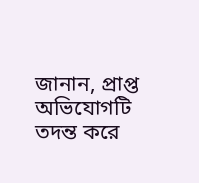জানান, প্রাপ্ত অভিযোগটি তদন্ত করে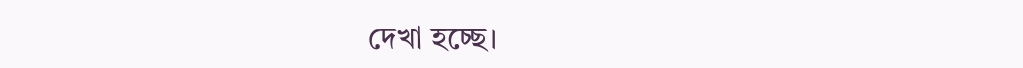দেখা হচ্ছে।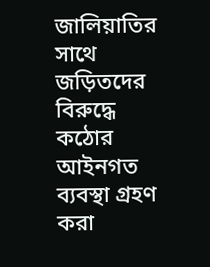জালিয়াতির সাথে জড়িতদের বিরুদ্ধে কঠোর আইনগত ব্যবস্থা গ্রহণ করা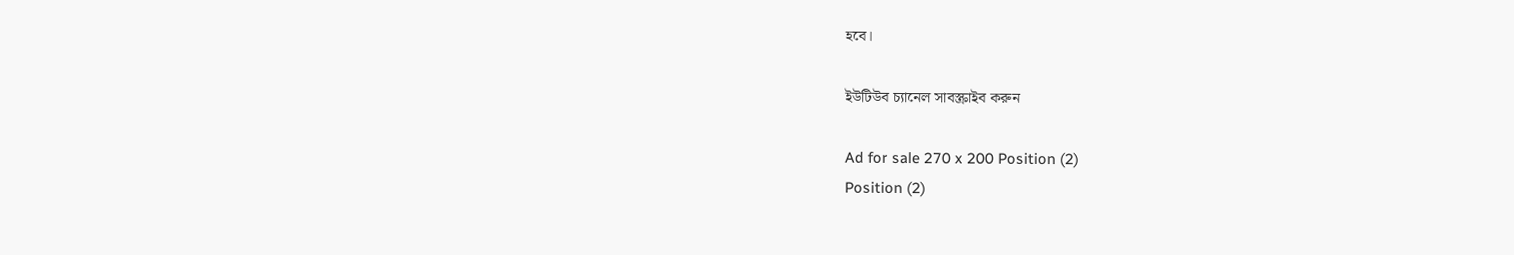হবে।

ইউটিউব চ্যানেল সাবস্ক্রাইব করুন

Ad for sale 270 x 200 Position (2)
Position (2)